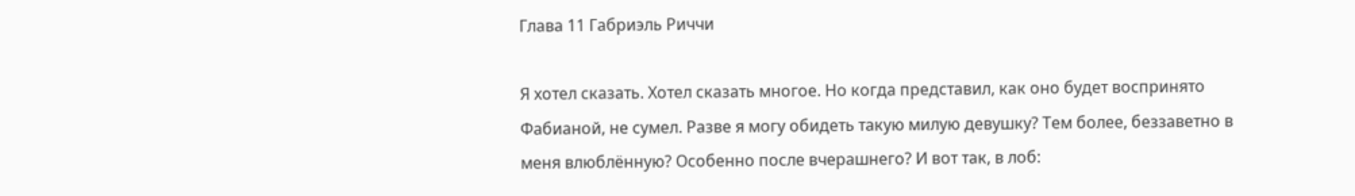Глава 11 Габриэль Риччи

Я хотел сказать. Хотел сказать многое. Но когда представил, как оно будет воспринято Фабианой, не сумел. Разве я могу обидеть такую милую девушку? Тем более, беззаветно в меня влюблённую? Особенно после вчерашнего? И вот так, в лоб: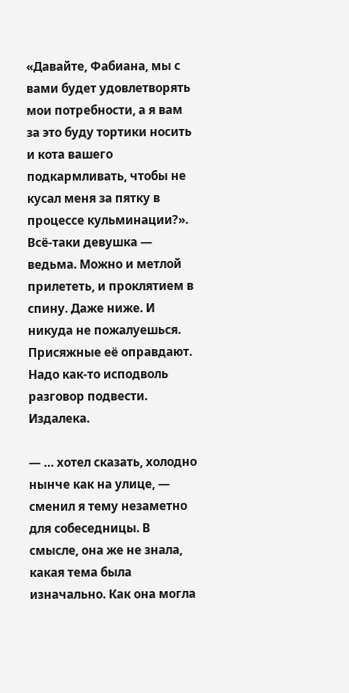«Давайте, Фабиана, мы с вами будет удовлетворять мои потребности, а я вам за это буду тортики носить и кота вашего подкармливать, чтобы не кусал меня за пятку в процессе кульминации?». Всё-таки девушка — ведьма. Можно и метлой прилететь, и проклятием в спину. Даже ниже. И никуда не пожалуешься. Присяжные её оправдают. Надо как-то исподволь разговор подвести. Издалека.

— … хотел сказать, холодно нынче как на улице, — сменил я тему незаметно для собеседницы. В смысле, она же не знала, какая тема была изначально. Как она могла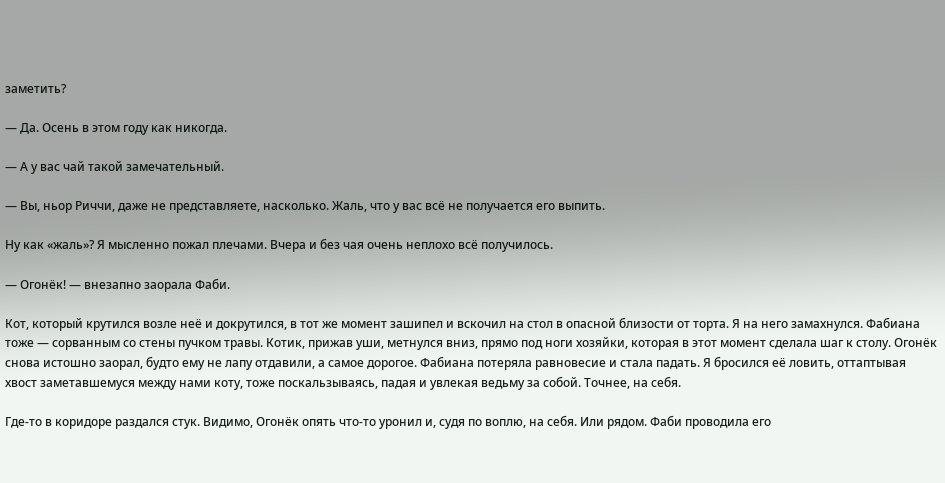заметить?

— Да. Осень в этом году как никогда.

— А у вас чай такой замечательный.

— Вы, ньор Риччи, даже не представляете, насколько. Жаль, что у вас всё не получается его выпить.

Ну как «жаль»? Я мысленно пожал плечами. Вчера и без чая очень неплохо всё получилось.

— Огонёк! — внезапно заорала Фаби.

Кот, который крутился возле неё и докрутился, в тот же момент зашипел и вскочил на стол в опасной близости от торта. Я на него замахнулся. Фабиана тоже — сорванным со стены пучком травы. Котик, прижав уши, метнулся вниз, прямо под ноги хозяйки, которая в этот момент сделала шаг к столу. Огонёк снова истошно заорал, будто ему не лапу отдавили, а самое дорогое. Фабиана потеряла равновесие и стала падать. Я бросился её ловить, оттаптывая хвост заметавшемуся между нами коту, тоже поскальзываясь, падая и увлекая ведьму за собой. Точнее, на себя.

Где-то в коридоре раздался стук. Видимо, Огонёк опять что-то уронил и, судя по воплю, на себя. Или рядом. Фаби проводила его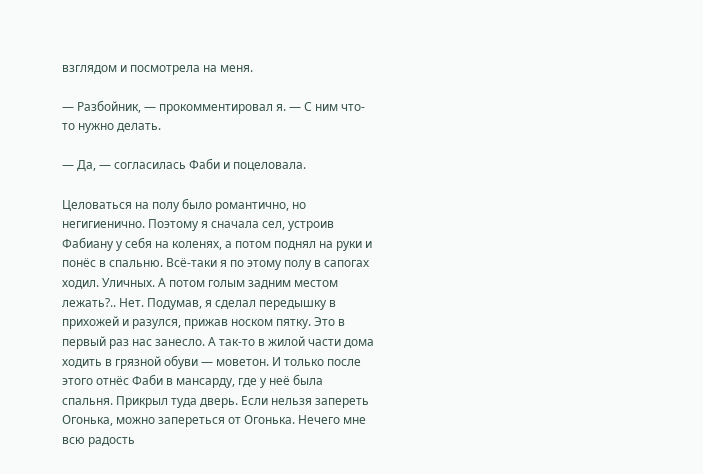взглядом и посмотрела на меня.

— Разбойник, — прокомментировал я. — С ним что-то нужно делать.

— Да, — согласилась Фаби и поцеловала.

Целоваться на полу было романтично, но негигиенично. Поэтому я сначала сел, устроив Фабиану у себя на коленях, а потом поднял на руки и понёс в спальню. Всё-таки я по этому полу в сапогах ходил. Уличных. А потом голым задним местом лежать?.. Нет. Подумав, я сделал передышку в прихожей и разулся, прижав носком пятку. Это в первый раз нас занесло. А так-то в жилой части дома ходить в грязной обуви — моветон. И только после этого отнёс Фаби в мансарду, где у неё была спальня. Прикрыл туда дверь. Если нельзя запереть Огонька, можно запереться от Огонька. Нечего мне всю радость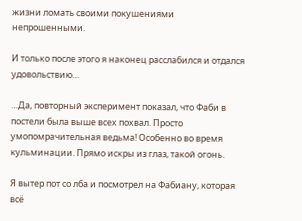жизни ломать своими покушениями непрошенными.

И только после этого я наконец расслабился и отдался удовольствию…

…Да, повторный эксперимент показал, что Фаби в постели была выше всех похвал. Просто умопомрачительная ведьма! Особенно во время кульминации. Прямо искры из глаз, такой огонь.

Я вытер пот со лба и посмотрел на Фабиану, которая всё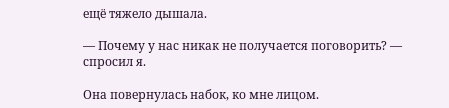ещё тяжело дышала.

— Почему у нас никак не получается поговорить? — спросил я.

Она повернулась набок, ко мне лицом.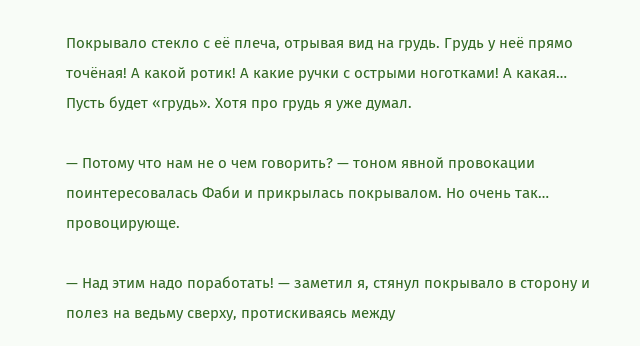Покрывало стекло с её плеча, отрывая вид на грудь. Грудь у неё прямо точёная! А какой ротик! А какие ручки с острыми ноготками! А какая… Пусть будет «грудь». Хотя про грудь я уже думал.

— Потому что нам не о чем говорить? — тоном явной провокации поинтересовалась Фаби и прикрылась покрывалом. Но очень так… провоцирующе.

— Над этим надо поработать! — заметил я, стянул покрывало в сторону и полез на ведьму сверху, протискиваясь между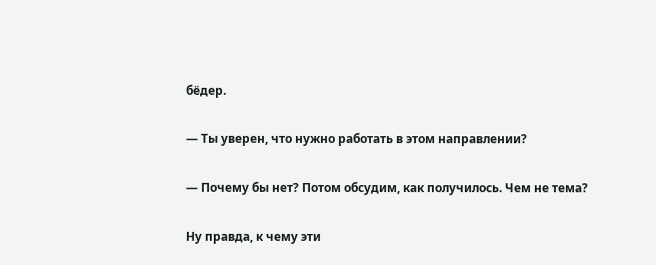бёдер.

— Ты уверен, что нужно работать в этом направлении?

— Почему бы нет? Потом обсудим, как получилось. Чем не тема?

Ну правда, к чему эти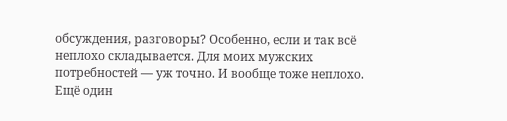обсуждения, разговоры? Особенно, если и так всё неплохо складывается. Для моих мужских потребностей — уж точно. И вообще тоже неплохо. Ещё один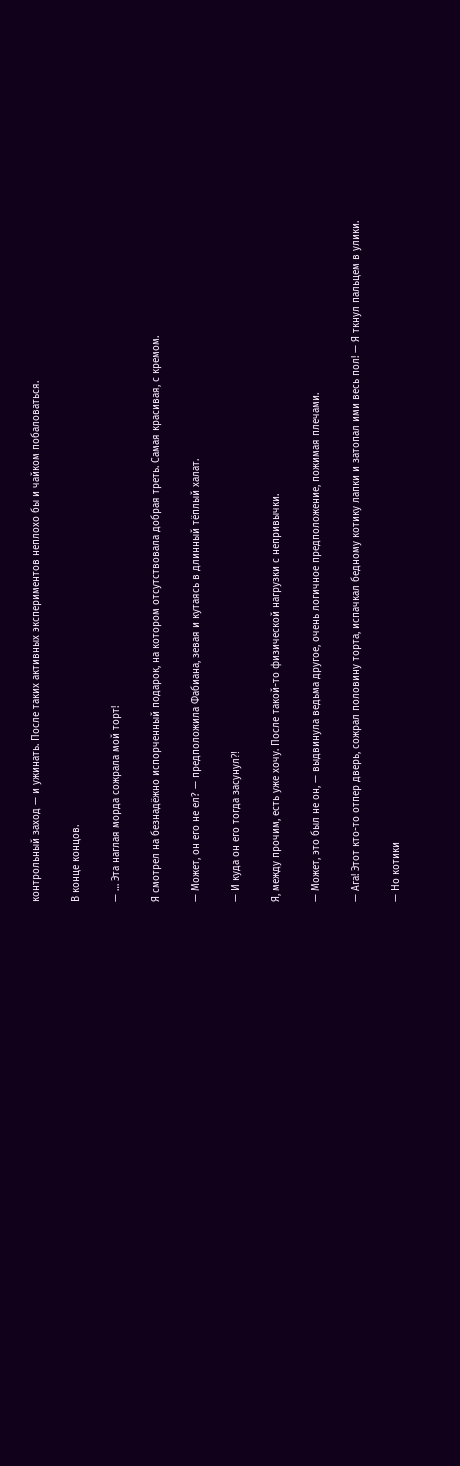контрольный заход — и ужинать. После таких активных экспериментов неплохо бы и чайком побаловаться.

В конце концов.

— … Эта наглая морда сожрала мой торт!

Я смотрел на безнадёжно испорченный подарок, на котором отсутствовала добрая треть. Самая красивая, с кремом.

— Может, он его не ел? — предположила Фабиана, зевая и кутаясь в длинный тёплый халат.

— И куда он его тогда засунул⁈

Я, между прочим, есть уже хочу. После такой-то физической нагрузки с непривычки.

— Может, это был не он, — выдвинула ведьма другое, очень логичное предположение, пожимая плечами.

— Ага! Этот кто-то отпер дверь, сожрал половину торта, испачкал бедному котику лапки и затопал ими весь пол! — Я ткнул пальцем в улики.

— Но котики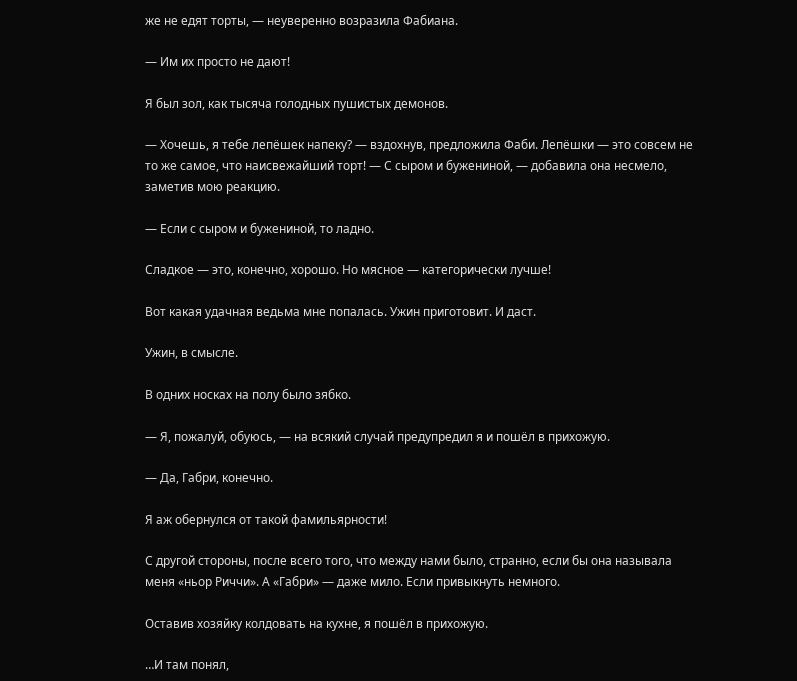же не едят торты, — неуверенно возразила Фабиана.

— Им их просто не дают!

Я был зол, как тысяча голодных пушистых демонов.

— Хочешь, я тебе лепёшек напеку? — вздохнув, предложила Фаби. Лепёшки — это совсем не то же самое, что наисвежайший торт! — С сыром и бужениной, — добавила она несмело, заметив мою реакцию.

— Если с сыром и бужениной, то ладно.

Сладкое — это, конечно, хорошо. Но мясное — категорически лучше!

Вот какая удачная ведьма мне попалась. Ужин приготовит. И даст.

Ужин, в смысле.

В одних носках на полу было зябко.

— Я, пожалуй, обуюсь, — на всякий случай предупредил я и пошёл в прихожую.

— Да, Габри, конечно.

Я аж обернулся от такой фамильярности!

С другой стороны, после всего того, что между нами было, странно, если бы она называла меня «ньор Риччи». А «Габри» — даже мило. Если привыкнуть немного.

Оставив хозяйку колдовать на кухне, я пошёл в прихожую.

…И там понял,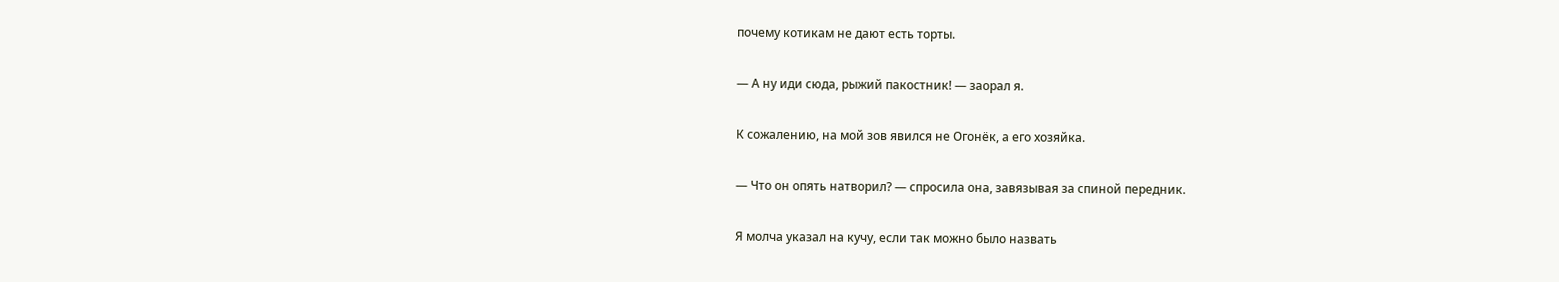почему котикам не дают есть торты.

— А ну иди сюда, рыжий пакостник! — заорал я.

К сожалению, на мой зов явился не Огонёк, а его хозяйка.

— Что он опять натворил? — спросила она, завязывая за спиной передник.

Я молча указал на кучу, если так можно было назвать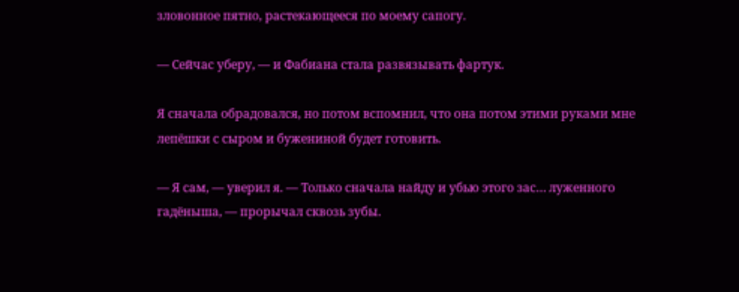зловонное пятно, растекающееся по моему сапогу.

— Сейчас уберу, — и Фабиана стала развязывать фартук.

Я сначала обрадовался, но потом вспомнил, что она потом этими руками мне лепёшки с сыром и бужениной будет готовить.

— Я сам, — уверил я. — Только сначала найду и убью этого зас… луженного гадёныша, — прорычал сквозь зубы.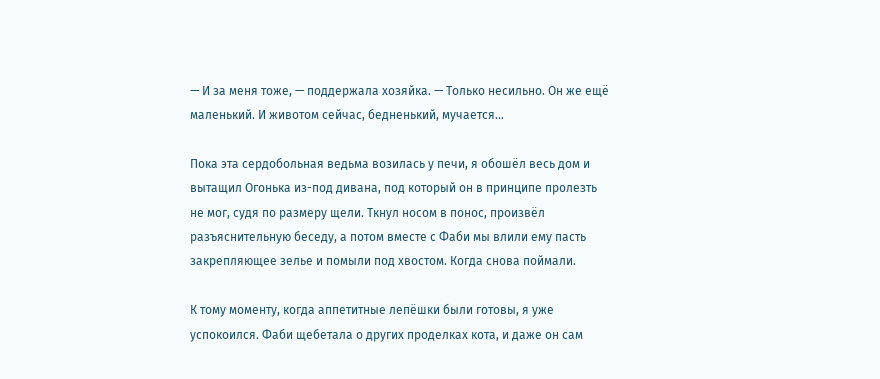— И за меня тоже, — поддержала хозяйка. — Только несильно. Он же ещё маленький. И животом сейчас, бедненький, мучается…

Пока эта сердобольная ведьма возилась у печи, я обошёл весь дом и вытащил Огонька из-под дивана, под который он в принципе пролезть не мог, судя по размеру щели. Ткнул носом в понос, произвёл разъяснительную беседу, а потом вместе с Фаби мы влили ему пасть закрепляющее зелье и помыли под хвостом. Когда снова поймали.

К тому моменту, когда аппетитные лепёшки были готовы, я уже успокоился. Фаби щебетала о других проделках кота, и даже он сам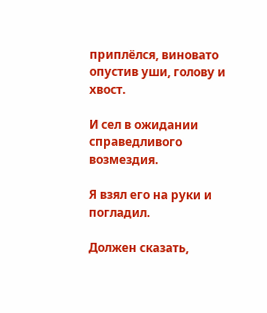приплёлся, виновато опустив уши, голову и хвост.

И сел в ожидании справедливого возмездия.

Я взял его на руки и погладил.

Должен сказать,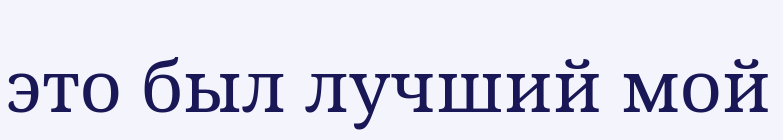это был лучший мой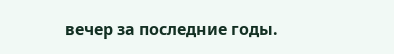вечер за последние годы.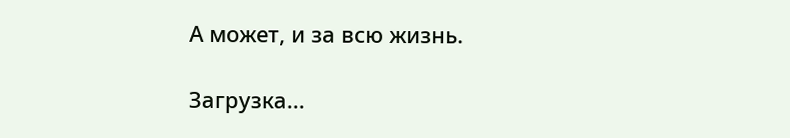А может, и за всю жизнь.

Загрузка...